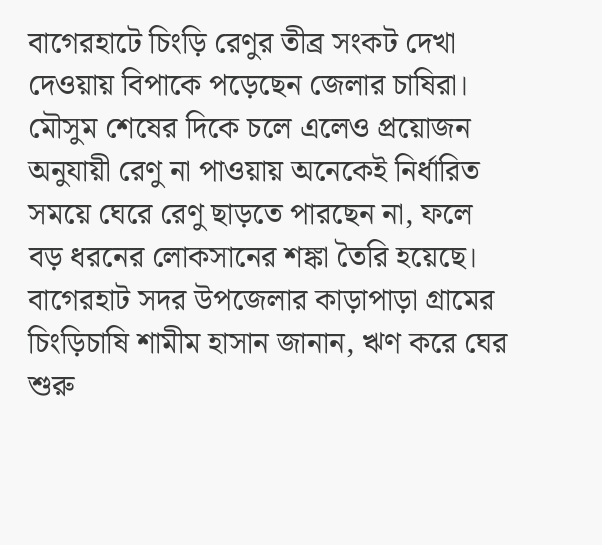বাগেরহাটে চিংড়ি রেণুর তীব্র সংকট দেখা দেওয়ায় বিপাকে পড়েছেন জেলার চাষিরা। মৌসুম শেষের দিকে চলে এলেও প্রয়োজন অনুযায়ী রেণু না পাওয়ায় অনেকেই নির্ধারিত সময়ে ঘেরে রেণু ছাড়তে পারছেন না, ফলে বড় ধরনের লোকসানের শঙ্কা তৈরি হয়েছে।
বাগেরহাট সদর উপজেলার কাড়াপাড়া গ্রামের চিংড়িচাষি শামীম হাসান জানান, ঋণ করে ঘের শুরু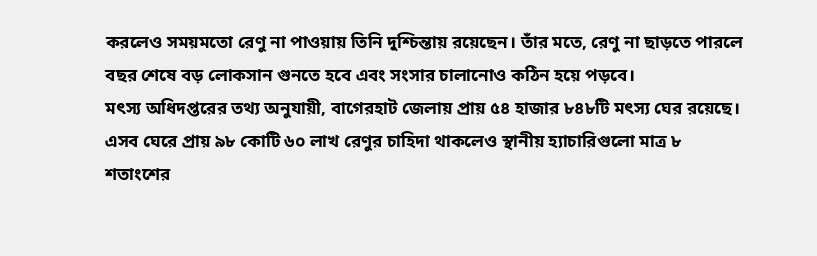করলেও সময়মতো রেণু না পাওয়ায় তিনি দুশ্চিন্তায় রয়েছেন। তাঁর মতে, রেণু না ছাড়তে পারলে বছর শেষে বড় লোকসান গুনতে হবে এবং সংসার চালানোও কঠিন হয়ে পড়বে।
মৎস্য অধিদপ্তরের তথ্য অনুযায়ী, বাগেরহাট জেলায় প্রায় ৫৪ হাজার ৮৪৮টি মৎস্য ঘের রয়েছে। এসব ঘেরে প্রায় ৯৮ কোটি ৬০ লাখ রেণুর চাহিদা থাকলেও স্থানীয় হ্যাচারিগুলো মাত্র ৮ শতাংশের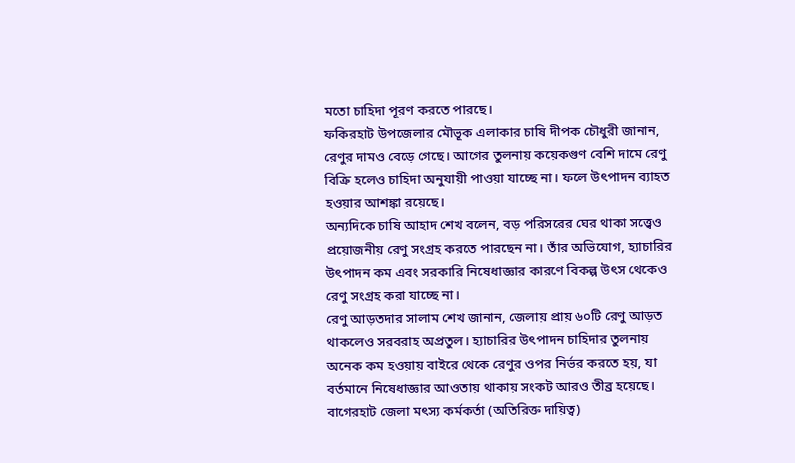মতো চাহিদা পূরণ করতে পারছে।
ফকিরহাট উপজেলার মৌভূক এলাকার চাষি দীপক চৌধুরী জানান, রেণুর দামও বেড়ে গেছে। আগের তুলনায় কয়েকগুণ বেশি দামে রেণু বিক্রি হলেও চাহিদা অনুযায়ী পাওয়া যাচ্ছে না। ফলে উৎপাদন ব্যাহত হওয়ার আশঙ্কা রয়েছে।
অন্যদিকে চাষি আহাদ শেখ বলেন, বড় পরিসরের ঘের থাকা সত্ত্বেও প্রয়োজনীয় রেণু সংগ্রহ করতে পারছেন না। তাঁর অভিযোগ, হ্যাচারির উৎপাদন কম এবং সরকারি নিষেধাজ্ঞার কারণে বিকল্প উৎস থেকেও রেণু সংগ্রহ করা যাচ্ছে না।
রেণু আড়তদার সালাম শেখ জানান, জেলায় প্রায় ৬০টি রেণু আড়ত থাকলেও সরবরাহ অপ্রতুল। হ্যাচারির উৎপাদন চাহিদার তুলনায় অনেক কম হওয়ায় বাইরে থেকে রেণুর ওপর নির্ভর করতে হয়, যা বর্তমানে নিষেধাজ্ঞার আওতায় থাকায় সংকট আরও তীব্র হয়েছে।
বাগেরহাট জেলা মৎস্য কর্মকর্তা (অতিরিক্ত দায়িত্ব)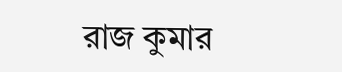রাজ কুমার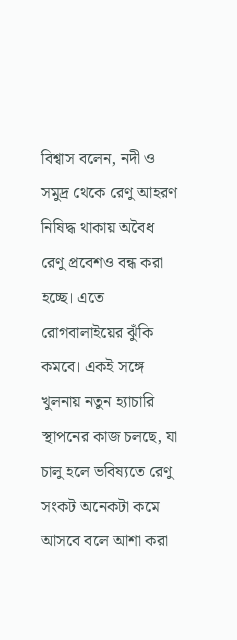বিশ্বাস বলেন, নদী ও সমুদ্র থেকে রেণু আহরণ নিষিদ্ধ থাকায় অবৈধ রেণু প্রবেশও বন্ধ করা হচ্ছে। এতে রোগবালাইয়ের ঝুঁকি কমবে। একই সঙ্গে খুলনায় নতুন হ্যাচারি স্থাপনের কাজ চলছে, যা চালু হলে ভবিষ্যতে রেণু সংকট অনেকটা কমে আসবে বলে আশা করা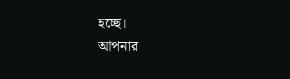হচ্ছে।
আপনার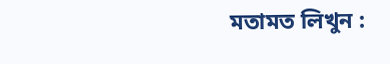মতামত লিখুন :